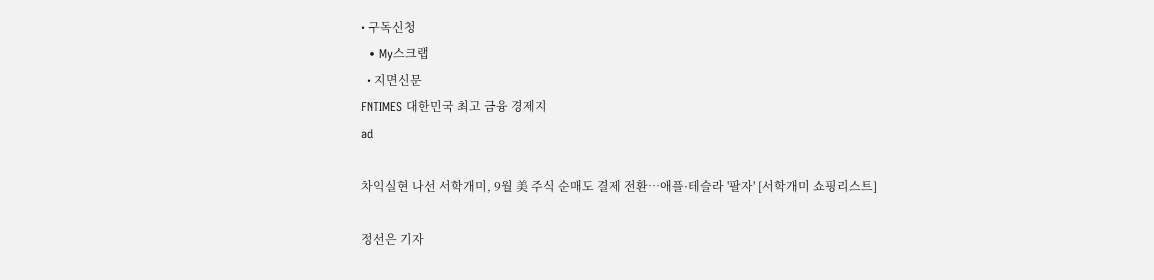• 구독신청
  • My스크랩
  • 지면신문
FNTIMES 대한민국 최고 금융 경제지
ad

차익실현 나선 서학개미, 9월 美 주식 순매도 결제 전환…애플·테슬라 '팔자' [서학개미 쇼핑리스트]

정선은 기자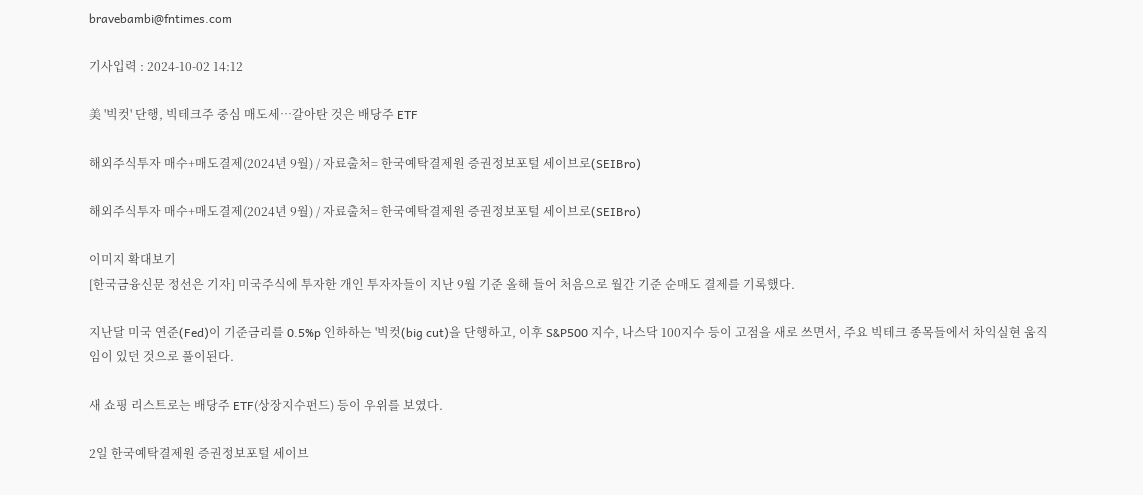bravebambi@fntimes.com

기사입력 : 2024-10-02 14:12

美 '빅컷' 단행, 빅테크주 중심 매도세…갈아탄 것은 배당주 ETF

해외주식투자 매수+매도결제(2024년 9월) / 자료출처= 한국예탁결제원 증권정보포털 세이브로(SEIBro)

해외주식투자 매수+매도결제(2024년 9월) / 자료출처= 한국예탁결제원 증권정보포털 세이브로(SEIBro)

이미지 확대보기
[한국금융신문 정선은 기자] 미국주식에 투자한 개인 투자자들이 지난 9월 기준 올해 들어 처음으로 월간 기준 순매도 결제를 기록했다.

지난달 미국 연준(Fed)이 기준금리를 0.5%p 인하하는 '빅컷(big cut)을 단행하고, 이후 S&P500 지수, 나스닥 100지수 등이 고점을 새로 쓰면서, 주요 빅테크 종목들에서 차익실현 움직임이 있던 것으로 풀이된다.

새 쇼핑 리스트로는 배당주 ETF(상장지수펀드) 등이 우위를 보였다.

2일 한국예탁결제원 증권정보포털 세이브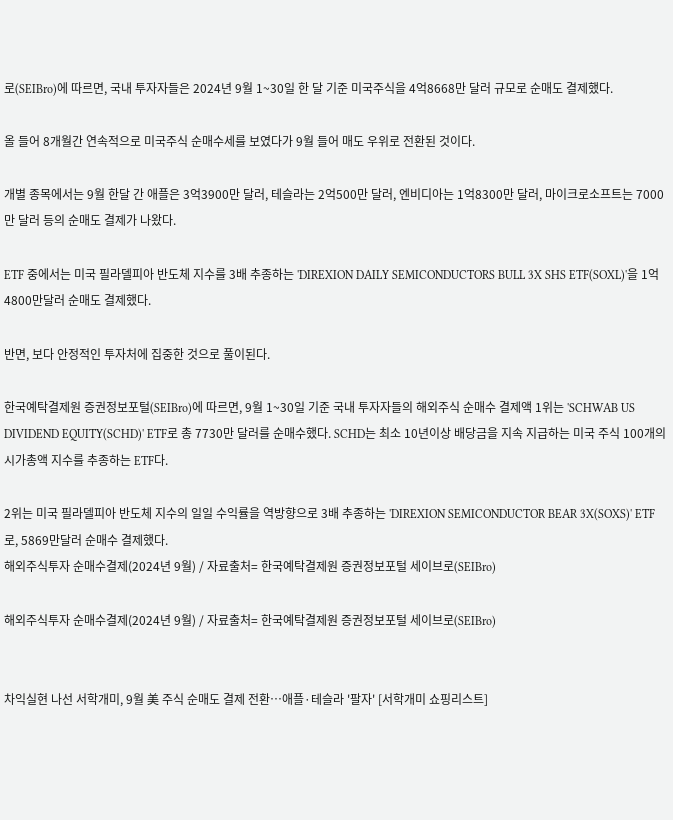로(SEIBro)에 따르면, 국내 투자자들은 2024년 9월 1~30일 한 달 기준 미국주식을 4억8668만 달러 규모로 순매도 결제했다.

올 들어 8개월간 연속적으로 미국주식 순매수세를 보였다가 9월 들어 매도 우위로 전환된 것이다.

개별 종목에서는 9월 한달 간 애플은 3억3900만 달러, 테슬라는 2억500만 달러, 엔비디아는 1억8300만 달러, 마이크로소프트는 7000만 달러 등의 순매도 결제가 나왔다.

ETF 중에서는 미국 필라델피아 반도체 지수를 3배 추종하는 'DIREXION DAILY SEMICONDUCTORS BULL 3X SHS ETF(SOXL)'을 1억4800만달러 순매도 결제했다.

반면, 보다 안정적인 투자처에 집중한 것으로 풀이된다.

한국예탁결제원 증권정보포털(SEIBro)에 따르면, 9월 1~30일 기준 국내 투자자들의 해외주식 순매수 결제액 1위는 'SCHWAB US DIVIDEND EQUITY(SCHD)' ETF로 총 7730만 달러를 순매수했다. SCHD는 최소 10년이상 배당금을 지속 지급하는 미국 주식 100개의 시가총액 지수를 추종하는 ETF다.

2위는 미국 필라델피아 반도체 지수의 일일 수익률을 역방향으로 3배 추종하는 'DIREXION SEMICONDUCTOR BEAR 3X(SOXS)' ETF로, 5869만달러 순매수 결제했다.
해외주식투자 순매수결제(2024년 9월) / 자료출처= 한국예탁결제원 증권정보포털 세이브로(SEIBro)

해외주식투자 순매수결제(2024년 9월) / 자료출처= 한국예탁결제원 증권정보포털 세이브로(SEIBro)


차익실현 나선 서학개미, 9월 美 주식 순매도 결제 전환…애플·테슬라 '팔자' [서학개미 쇼핑리스트]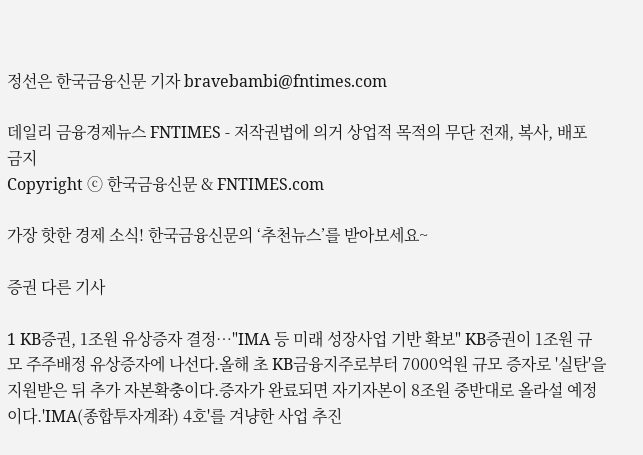정선은 한국금융신문 기자 bravebambi@fntimes.com

데일리 금융경제뉴스 FNTIMES - 저작권법에 의거 상업적 목적의 무단 전재, 복사, 배포 금지
Copyright ⓒ 한국금융신문 & FNTIMES.com

가장 핫한 경제 소식! 한국금융신문의 ‘추천뉴스’를 받아보세요~

증권 다른 기사

1 KB증권, 1조원 유상증자 결정…"IMA 등 미래 성장사업 기반 확보" KB증권이 1조원 규모 주주배정 유상증자에 나선다.올해 초 KB금융지주로부터 7000억원 규모 증자로 '실탄'을 지원받은 뒤 추가 자본확충이다.증자가 완료되면 자기자본이 8조원 중반대로 올라설 예정이다.'IMA(종합투자계좌) 4호'를 겨냥한 사업 추진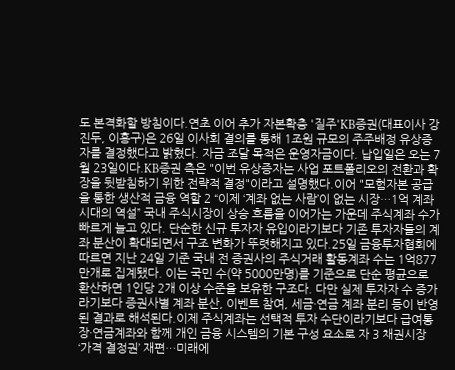도 본격화할 방침이다.연초 이어 추가 자본확충 '질주'KB증권(대표이사 강진두, 이홍구)은 26일 이사회 결의를 통해 1조원 규모의 주주배정 유상증자를 결정했다고 밝혔다. 자금 조달 목적은 운영자금이다. 납입일은 오는 7월 23일이다.KB증권 측은 "이번 유상증자는 사업 포트폴리오의 전환과 확장을 뒷받침하기 위한 전략적 결정"이라고 설명했다.이어 "모험자본 공급을 통한 생산적 금융 역할 2 “이제 ‘계좌 없는 사람’이 없는 시장…1억 계좌 시대의 역설” 국내 주식시장이 상승 흐름을 이어가는 가운데 주식계좌 수가 빠르게 늘고 있다. 단순한 신규 투자자 유입이라기보다 기존 투자자들의 계좌 분산이 확대되면서 구조 변화가 뚜렷해지고 있다.25일 금융투자협회에 따르면 지난 24일 기준 국내 전 증권사의 주식거래 활동계좌 수는 1억877만개로 집계됐다. 이는 국민 수(약 5000만명)를 기준으로 단순 평균으로 환산하면 1인당 2개 이상 수준을 보유한 구조다. 다만 실제 투자자 수 증가라기보다 증권사별 계좌 분산, 이벤트 참여, 세금·연금 계좌 분리 등이 반영된 결과로 해석된다.이제 주식계좌는 선택적 투자 수단이라기보다 급여통장·연금계좌와 함께 개인 금융 시스템의 기본 구성 요소로 자 3 채권시장 ‘가격 결정권’ 재편…미래에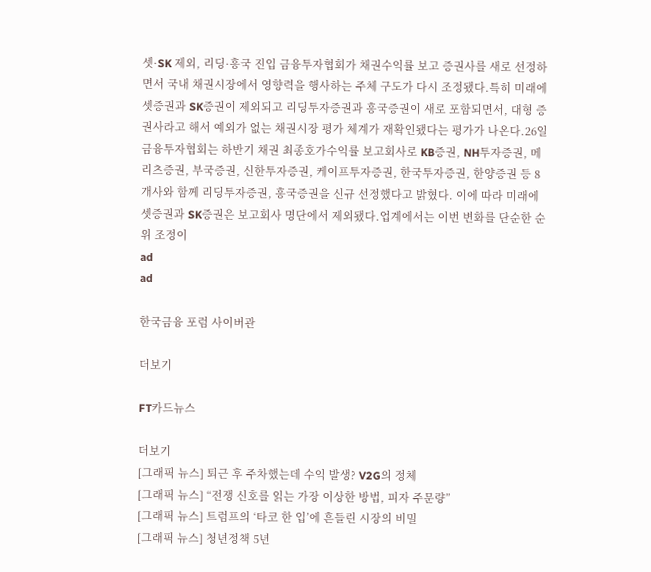셋·SK 제외, 리딩·흥국 진입 금융투자협회가 채권수익률 보고 증권사를 새로 선정하면서 국내 채권시장에서 영향력을 행사하는 주체 구도가 다시 조정됐다.특히 미래에셋증권과 SK증권이 제외되고 리딩투자증권과 흥국증권이 새로 포함되면서, 대형 증권사라고 해서 예외가 없는 채권시장 평가 체계가 재확인됐다는 평가가 나온다.26일 금융투자협회는 하반기 채권 최종호가수익률 보고회사로 KB증권, NH투자증권, 메리츠증권, 부국증권, 신한투자증권, 케이프투자증권, 한국투자증권, 한양증권 등 8개사와 함께 리딩투자증권, 흥국증권을 신규 선정했다고 밝혔다. 이에 따라 미래에셋증권과 SK증권은 보고회사 명단에서 제외됐다.업계에서는 이번 변화를 단순한 순위 조정이
ad
ad

한국금융 포럼 사이버관

더보기

FT카드뉴스

더보기
[그래픽 뉴스] 퇴근 후 주차했는데 수익 발생? V2G의 정체
[그래픽 뉴스] “전쟁 신호를 읽는 가장 이상한 방법, 피자 주문량”
[그래픽 뉴스] 트럼프의 ‘타코 한 입’에 흔들린 시장의 비밀
[그래픽 뉴스] 청년정책 5년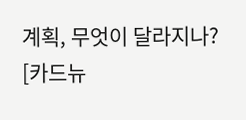계획, 무엇이 달라지나?
[카드뉴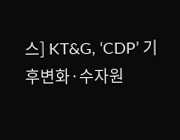스] KT&G, ‘CDP’ 기후변화·수자원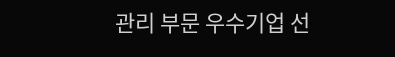관리 부문 우수기업 선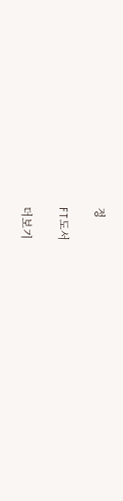정

FT도서

더보기